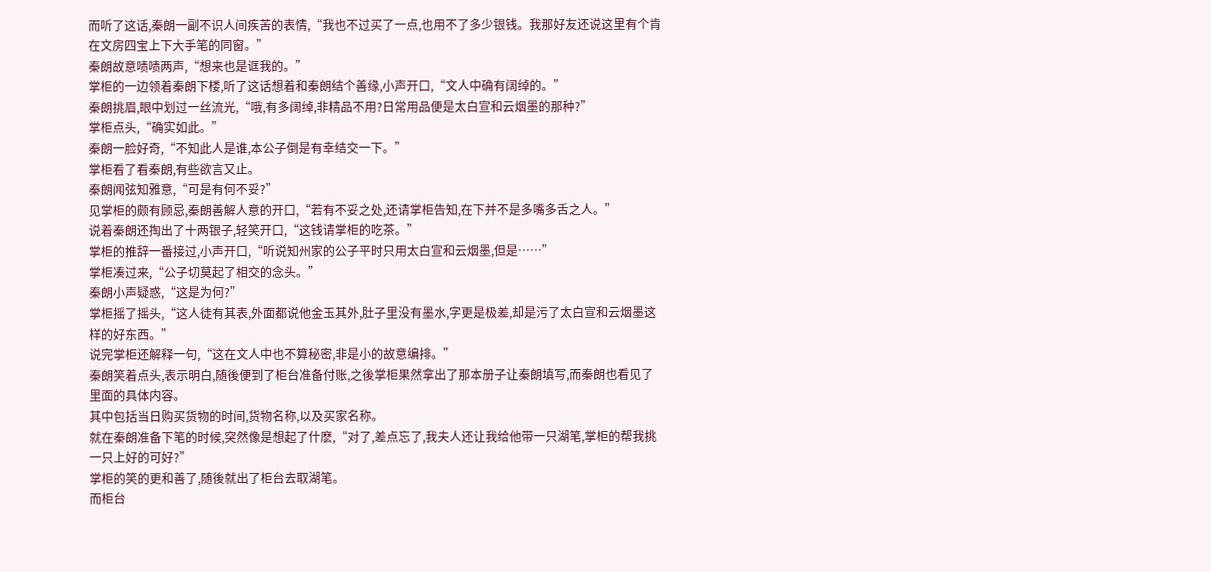而听了这话,秦朗一副不识人间疾苦的表情,“我也不过买了一点,也用不了多少银钱。我那好友还说这里有个肯在文房四宝上下大手笔的同窗。”
秦朗故意啧啧两声,“想来也是诓我的。”
掌柜的一边领着秦朗下楼,听了这话想着和秦朗结个善缘,小声开口,“文人中确有阔绰的。”
秦朗挑眉,眼中划过一丝流光,“哦,有多阔绰,非精品不用?日常用品便是太白宣和云烟墨的那种?”
掌柜点头,“确实如此。”
秦朗一脸好奇,“不知此人是谁,本公子倒是有幸结交一下。”
掌柜看了看秦朗,有些欲言又止。
秦朗闻弦知雅意,“可是有何不妥?”
见掌柜的颇有顾忌,秦朗善解人意的开口,“若有不妥之处,还请掌柜告知,在下并不是多嘴多舌之人。”
说着秦朗还掏出了十两银子,轻笑开口,“这钱请掌柜的吃茶。”
掌柜的推辞一番接过,小声开口,“听说知州家的公子平时只用太白宣和云烟墨,但是……”
掌柜凑过来,“公子切莫起了相交的念头。”
秦朗小声疑惑,“这是为何?”
掌柜摇了摇头,“这人徒有其表,外面都说他金玉其外,肚子里没有墨水,字更是极差,却是污了太白宣和云烟墨这样的好东西。”
说完掌柜还解释一句,“这在文人中也不算秘密,非是小的故意编排。”
秦朗笑着点头,表示明白,随後便到了柜台准备付账,之後掌柜果然拿出了那本册子让秦朗填写,而秦朗也看见了里面的具体内容。
其中包括当日购买货物的时间,货物名称,以及买家名称。
就在秦朗准备下笔的时候,突然像是想起了什麽,“对了,差点忘了,我夫人还让我给他带一只湖笔,掌柜的帮我挑一只上好的可好?”
掌柜的笑的更和善了,随後就出了柜台去取湖笔。
而柜台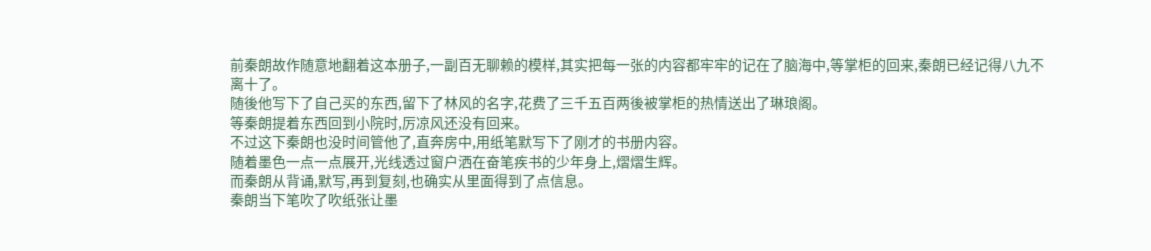前秦朗故作随意地翻着这本册子,一副百无聊赖的模样,其实把每一张的内容都牢牢的记在了脑海中,等掌柜的回来,秦朗已经记得八九不离十了。
随後他写下了自己买的东西,留下了林风的名字,花费了三千五百两後被掌柜的热情送出了琳琅阁。
等秦朗提着东西回到小院时,厉凉风还没有回来。
不过这下秦朗也没时间管他了,直奔房中,用纸笔默写下了刚才的书册内容。
随着墨色一点一点展开,光线透过窗户洒在奋笔疾书的少年身上,熠熠生辉。
而秦朗从背诵,默写,再到复刻,也确实从里面得到了点信息。
秦朗当下笔吹了吹纸张让墨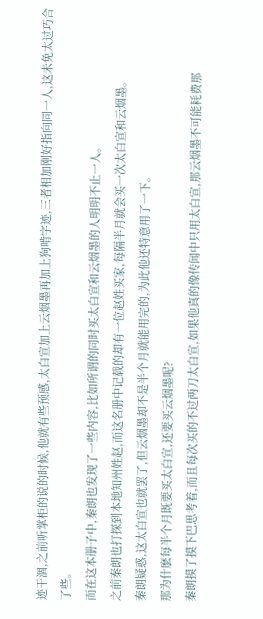迹干涸,之前听掌柜的说的时候,他就有些预感,太白宣加上云烟墨再加上狗啃字迹,三者相加刚好指向同一人,这未免太过巧合了些。
而在这本册子中,秦朗也发现了一些内容,比如所谓的同时买太白宣和云烟墨的人明明不止一人。
之前秦朗也打探到本地知州姓赵,而这名册中记载的却有一位赵姓买家,每隔半月就会买一次太白宣和云烟墨。
秦朗疑惑,这太白宣也就罢了,但云烟墨却不是半个月就能用完的,为此他还特意用了一下。
那为什麽每半个月既要买太白宣,还要买云烟墨呢?
秦朗摸了摸下巴思考着,而且每次买的不过两刀太白宣,如果他真的像传闻中只用太白宣,那云烟墨不可能耗费那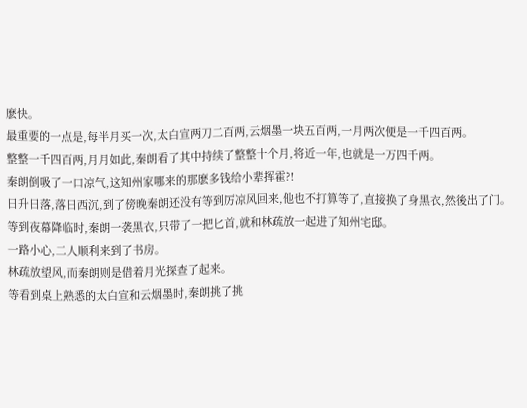麽快。
最重要的一点是,每半月买一次,太白宣两刀二百两,云烟墨一块五百两,一月两次便是一千四百两。
整整一千四百两,月月如此,秦朗看了其中持续了整整十个月,将近一年,也就是一万四千两。
秦朗倒吸了一口凉气,这知州家哪来的那麽多钱给小辈挥霍?!
日升日落,落日西沉,到了傍晚秦朗还没有等到厉凉风回来,他也不打算等了,直接换了身黑衣,然後出了门。
等到夜幕降临时,秦朗一袭黑衣,只带了一把匕首,就和林疏放一起进了知州宅邸。
一路小心,二人顺利来到了书房。
林疏放望风,而秦朗则是借着月光探查了起来。
等看到桌上熟悉的太白宣和云烟墨时,秦朗挑了挑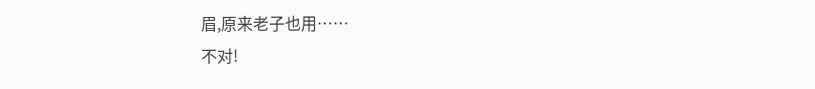眉,原来老子也用……
不对!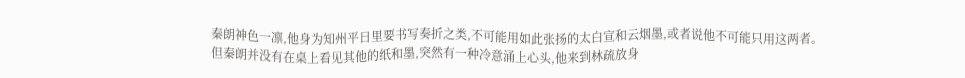秦朗神色一凛,他身为知州平日里要书写奏折之类,不可能用如此张扬的太白宣和云烟墨,或者说他不可能只用这两者。
但秦朗并没有在桌上看见其他的纸和墨,突然有一种冷意涌上心头,他来到林疏放身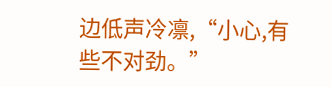边低声冷凛,“小心,有些不对劲。”